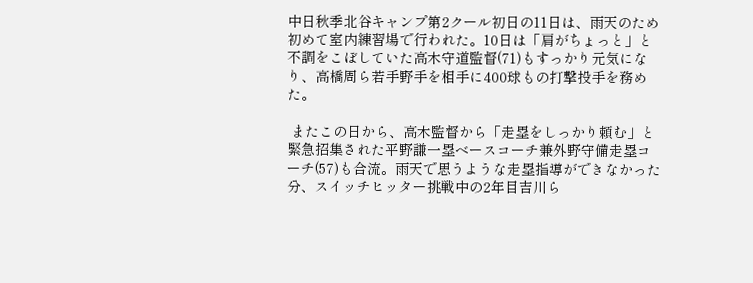中日秋季北谷キャンプ第2クール初日の11日は、雨天のため初めて室内練習場で行われた。10日は「肩がちょっと」と不調をこぼしていた高木守道監督(71)もすっかり元気になり、高橋周ら若手野手を相手に400球もの打撃投手を務めた。

 またこの日から、高木監督から「走塁をしっかり頼む」と緊急招集された平野謙一塁ベースコーチ兼外野守備走塁コーチ(57)も合流。雨天で思うような走塁指導ができなかった分、スイッチヒッター挑戦中の2年目吉川ら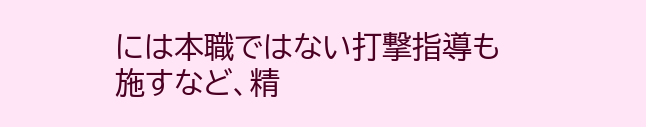には本職ではない打撃指導も施すなど、精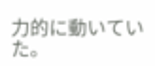力的に動いていた。